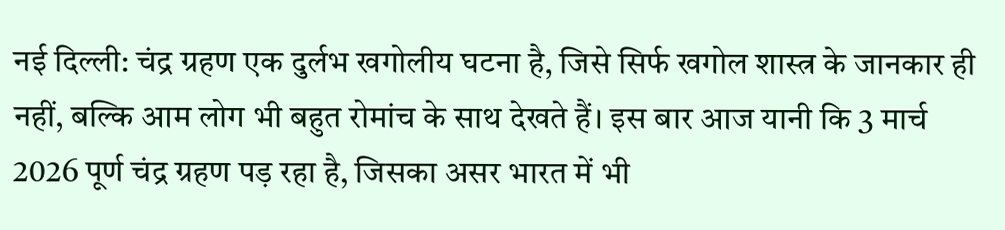नई दिल्ली: चंद्र ग्रहण एक दुर्लभ खगोलीय घटना है, जिसे सिर्फ खगोल शास्त्र के जानकार ही नहीं, बल्कि आम लोग भी बहुत रोमांच के साथ देखते हैं। इस बार आज यानी कि 3 मार्च 2026 पूर्ण चंद्र ग्रहण पड़ रहा है, जिसका असर भारत में भी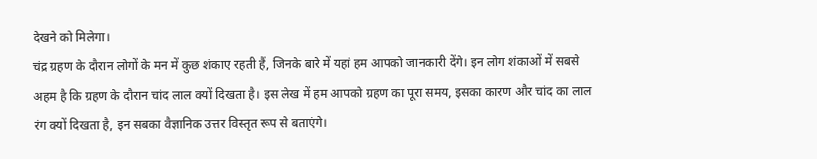देखने को मिलेगा।
चंद्र ग्रहण के दौरान लोगों के मन में कुछ शंकाए रहती हैं, जिनके बारे में यहां हम आपको जानकारी देंगे। इन लोग शंकाओं में सबसे अहम है कि ग्रहण के दौरान चांद लाल क्यों दिखता है। इस लेख में हम आपको ग्रहण का पूरा समय, इसका कारण और चांद का लाल रंग क्यों दिखता है, इन सबका वैज्ञानिक उत्तर विस्तृत रूप से बताएंगे।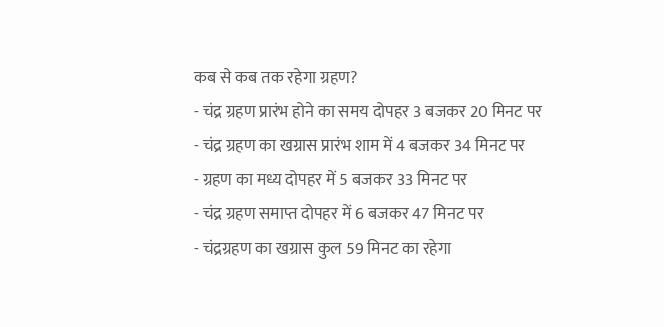कब से कब तक रहेगा ग्रहण?
- चंद्र ग्रहण प्रारंभ होने का समय दोपहर 3 बजकर 20 मिनट पर
- चंद्र ग्रहण का खग्रास प्रारंभ शाम में 4 बजकर 34 मिनट पर
- ग्रहण का मध्य दोपहर में 5 बजकर 33 मिनट पर
- चंद्र ग्रहण समाप्त दोपहर में 6 बजकर 47 मिनट पर
- चंद्रग्रहण का खग्रास कुल 59 मिनट का रहेगा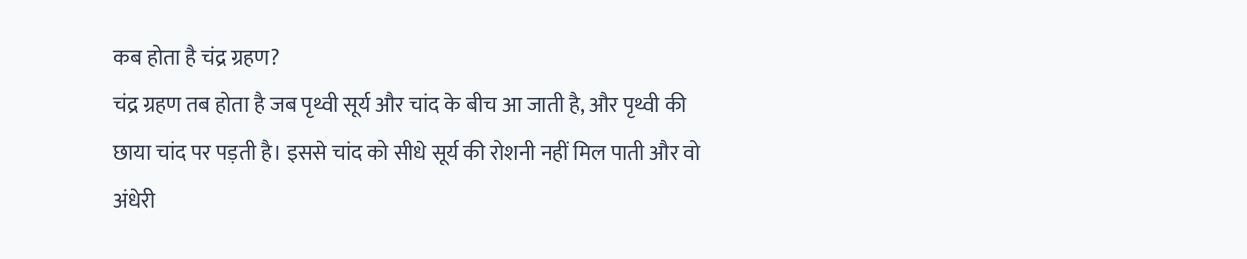कब होता है चंद्र ग्रहण?
चंद्र ग्रहण तब होता है जब पृथ्वी सूर्य और चांद के बीच आ जाती है, और पृथ्वी की छाया चांद पर पड़ती है। इससे चांद को सीधे सूर्य की रोशनी नहीं मिल पाती और वो अंधेरी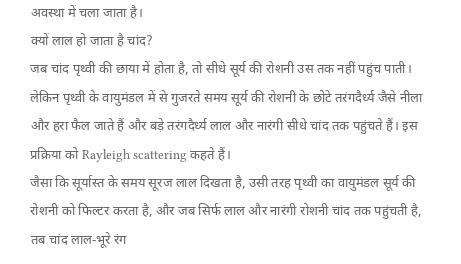अवस्था में चला जाता है।
क्यों लाल हो जाता है चांद?
जब चांद पृथ्वी की छाया में होता है, तो सीधे सूर्य की रोशनी उस तक नहीं पहुंच पाती। लेकिन पृथ्वी के वायुमंडल में से गुजरते समय सूर्य की रोशनी के छोटे तरंगदैर्ध्य जैसे नीला और हरा फैल जाते हैं और बड़े तरंगदैर्ध्य लाल और नारंगी सीधे चांद तक पहुंचते हैं। इस प्रक्रिया को Rayleigh scattering कहते हैं।
जैसा कि सूर्यास्त के समय सूरज लाल दिखता है, उसी तरह पृथ्वी का वायुमंडल सूर्य की रोशनी को फिल्टर करता है, और जब सिर्फ लाल और नारंगी रोशनी चांद तक पहुंचती है, तब चांद लाल-भूरे रंग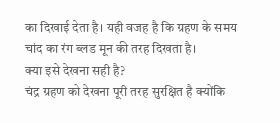का दिखाई देता है। यही वजह है कि ग्रहण के समय चांद का रंग ब्लड मून की तरह दिखता है।
क्या इसे देखना सही है?
चंद्र ग्रहण को देखना पूरी तरह सुरक्षित है क्योंकि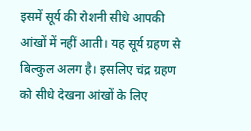इसमें सूर्य की रोशनी सीधे आपकी आंखों में नहीं आती। यह सूर्य ग्रहण से बिल्कुल अलग है। इसलिए चंद्र ग्रहण को सीधे देखना आंखों के लिए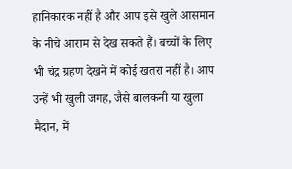हानिकारक नहीं है और आप इसे खुले आसमान के नीचे आराम से देख सकते हैं। बच्चों के लिए भी चंद्र ग्रहण देखने में कोई खतरा नहीं है। आप उन्हें भी खुली जगह, जैसे बालकनी या खुला मैदान, में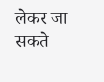लेकर जा सकते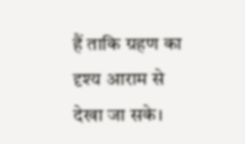हैं ताकि ग्रहण का दृश्य आराम से देखा जा सके।